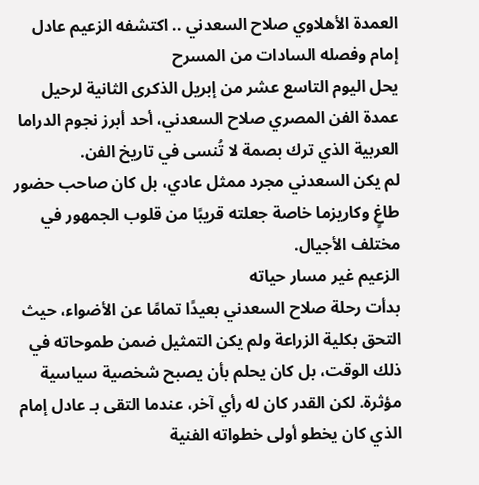العمدة الأهلاوي صلاح السعدني .. اكتشفه الزعيم عادل إمام وفصله السادات من المسرح
يحل اليوم التاسع عشر من إبريل الذكرى الثانية لرحيل عمدة الفن المصري صلاح السعدني، أحد أبرز نجوم الدراما العربية الذي ترك بصمة لا تُنسى في تاريخ الفن.
لم يكن السعدني مجرد ممثل عادي، بل كان صاحب حضور طاغٍ وكاريزما خاصة جعلته قريبًا من قلوب الجمهور في مختلف الأجيال.
الزعيم غير مسار حياته
بدأت رحلة صلاح السعدني بعيدًا تمامًا عن الأضواء، حيث التحق بكلية الزراعة ولم يكن التمثيل ضمن طموحاته في ذلك الوقت، بل كان يحلم بأن يصبح شخصية سياسية مؤثرة. لكن القدر كان له رأي آخر، عندما التقى بـ عادل إمام الذي كان يخطو أولى خطواته الفنية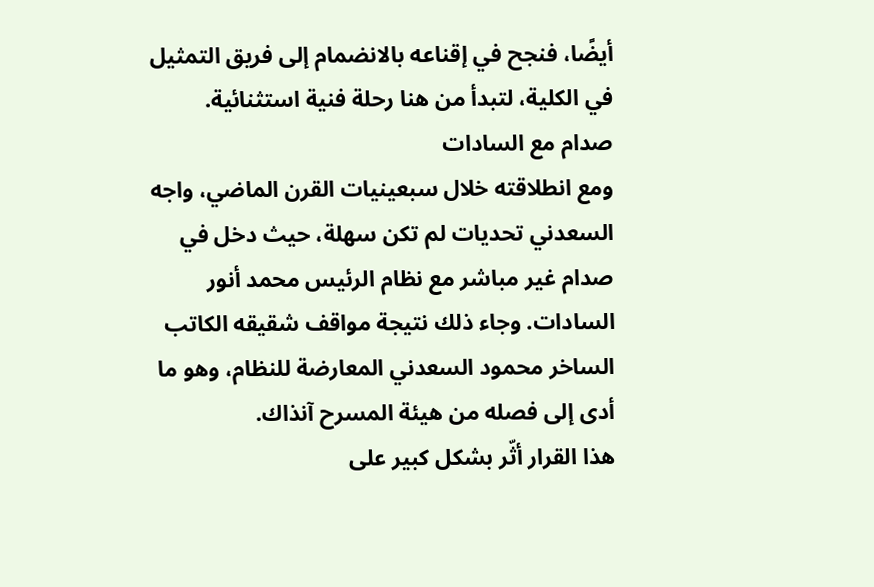أيضًا، فنجح في إقناعه بالانضمام إلى فريق التمثيل في الكلية، لتبدأ من هنا رحلة فنية استثنائية.
صدام مع السادات
ومع انطلاقته خلال سبعينيات القرن الماضي، واجه السعدني تحديات لم تكن سهلة، حيث دخل في صدام غير مباشر مع نظام الرئيس محمد أنور السادات. وجاء ذلك نتيجة مواقف شقيقه الكاتب الساخر محمود السعدني المعارضة للنظام، وهو ما أدى إلى فصله من هيئة المسرح آنذاك.
هذا القرار أثّر بشكل كبير على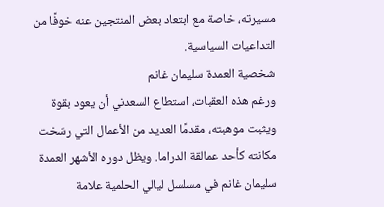مسيرته، خاصة مع ابتعاد بعض المنتجين عنه خوفًا من التداعيات السياسية.
شخصية العمدة سليمان غانم
ورغم هذه العقبات، استطاع السعدني أن يعود بقوة ويثبت موهبته، مقدمًا العديد من الأعمال التي رسّخت مكانته كأحد عمالقة الدراما. ويظل دوره الأشهر العمدة سليمان غانم في مسلسل ليالي الحلمية علامة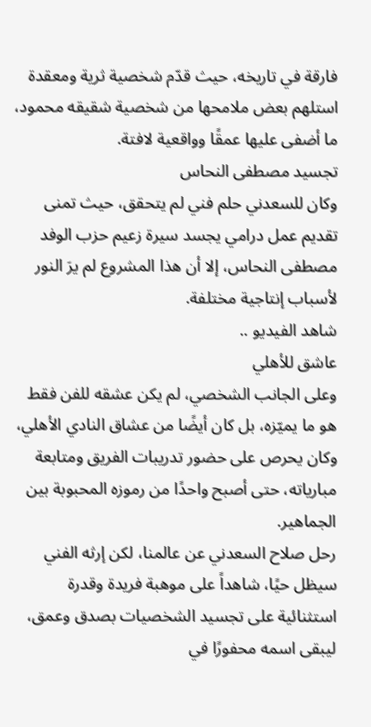فارقة في تاريخه، حيث قدّم شخصية ثرية ومعقدة استلهم بعض ملامحها من شخصية شقيقه محمود، ما أضفى عليها عمقًا وواقعية لافتة.
تجسيد مصطفى النحاس
وكان للسعدني حلم فني لم يتحقق، حيث تمنى تقديم عمل درامي يجسد سيرة زعيم حزب الوفد مصطفى النحاس، إلا أن هذا المشروع لم يرَ النور لأسباب إنتاجية مختلفة.
شاهد الفيديو ..
عاشق للأهلي
وعلى الجانب الشخصي، لم يكن عشقه للفن فقط هو ما يميّزه، بل كان أيضًا من عشاق النادي الأهلي، وكان يحرص على حضور تدريبات الفريق ومتابعة مبارياته، حتى أصبح واحدًا من رموزه المحبوبة بين الجماهير.
رحل صلاح السعدني عن عالمنا، لكن إرثه الفني سيظل حيًا، شاهداً على موهبة فريدة وقدرة استثنائية على تجسيد الشخصيات بصدق وعمق، ليبقى اسمه محفورًا في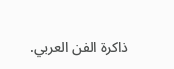ذاكرة الفن العربي.